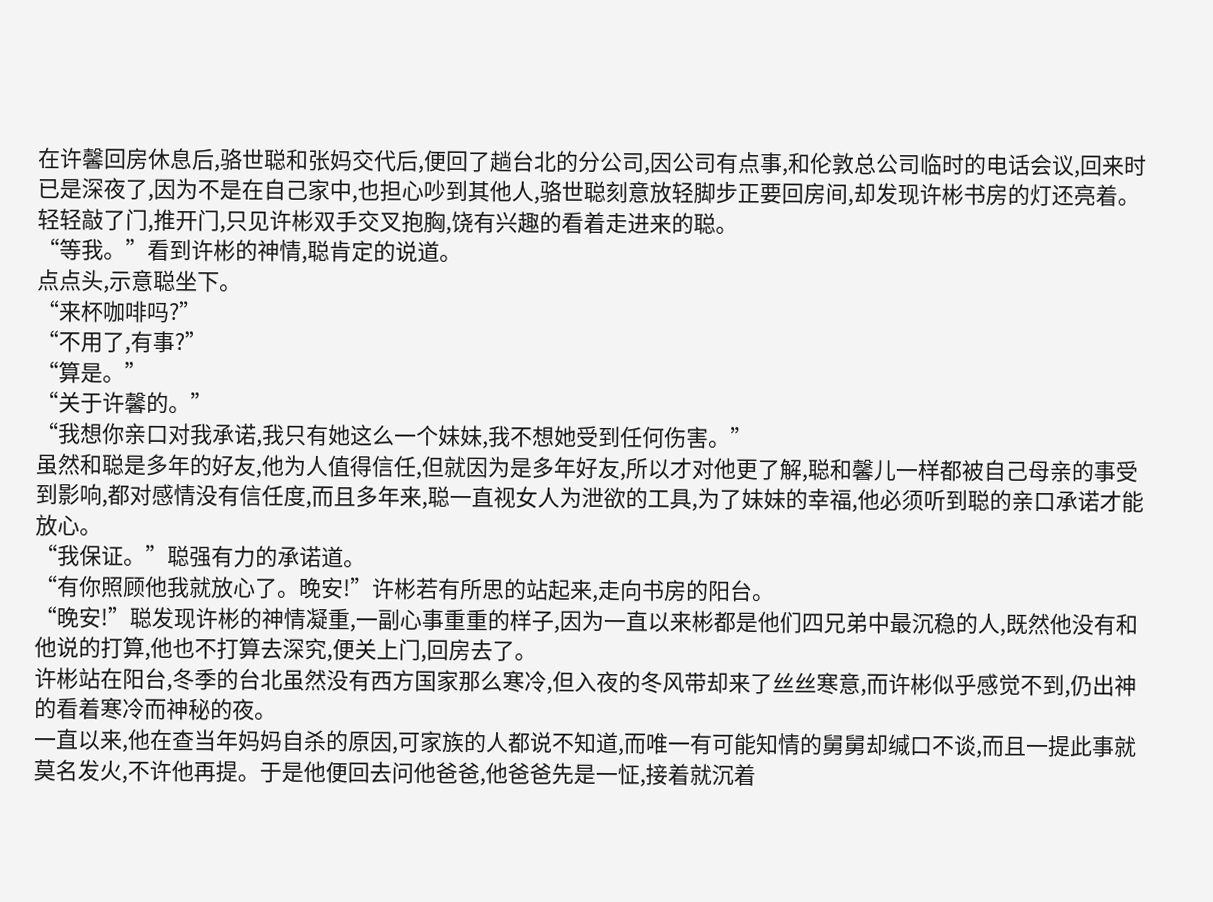在许馨回房休息后,骆世聪和张妈交代后,便回了趟台北的分公司,因公司有点事,和伦敦总公司临时的电话会议,回来时已是深夜了,因为不是在自己家中,也担心吵到其他人,骆世聪刻意放轻脚步正要回房间,却发现许彬书房的灯还亮着。
轻轻敲了门,推开门,只见许彬双手交叉抱胸,饶有兴趣的看着走进来的聪。
“等我。”看到许彬的神情,聪肯定的说道。
点点头,示意聪坐下。
“来杯咖啡吗?”
“不用了,有事?”
“算是。”
“关于许馨的。”
“我想你亲口对我承诺,我只有她这么一个妹妹,我不想她受到任何伤害。”
虽然和聪是多年的好友,他为人值得信任,但就因为是多年好友,所以才对他更了解,聪和馨儿一样都被自己母亲的事受到影响,都对感情没有信任度,而且多年来,聪一直视女人为泄欲的工具,为了妹妹的幸福,他必须听到聪的亲口承诺才能放心。
“我保证。”聪强有力的承诺道。
“有你照顾他我就放心了。晚安!”许彬若有所思的站起来,走向书房的阳台。
“晚安!”聪发现许彬的神情凝重,一副心事重重的样子,因为一直以来彬都是他们四兄弟中最沉稳的人,既然他没有和他说的打算,他也不打算去深究,便关上门,回房去了。
许彬站在阳台,冬季的台北虽然没有西方国家那么寒冷,但入夜的冬风带却来了丝丝寒意,而许彬似乎感觉不到,仍出神的看着寒冷而神秘的夜。
一直以来,他在查当年妈妈自杀的原因,可家族的人都说不知道,而唯一有可能知情的舅舅却缄口不谈,而且一提此事就莫名发火,不许他再提。于是他便回去问他爸爸,他爸爸先是一怔,接着就沉着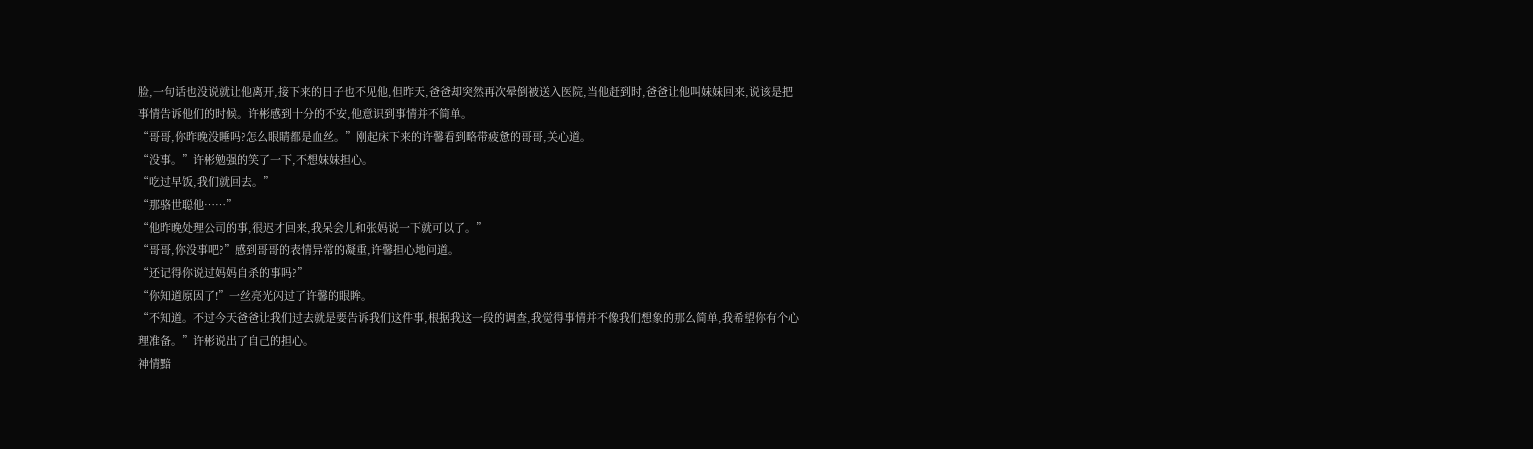脸,一句话也没说就让他离开,接下来的日子也不见他,但昨天,爸爸却突然再次晕倒被送入医院,当他赶到时,爸爸让他叫妹妹回来,说该是把事情告诉他们的时候。许彬感到十分的不安,他意识到事情并不简单。
“哥哥,你昨晚没睡吗?怎么眼睛都是血丝。”刚起床下来的许馨看到略带疲惫的哥哥,关心道。
“没事。”许彬勉强的笑了一下,不想妹妹担心。
“吃过早饭,我们就回去。”
“那骆世聪他……”
“他昨晚处理公司的事,很迟才回来,我呆会儿和张妈说一下就可以了。”
“哥哥,你没事吧?”感到哥哥的表情异常的凝重,许馨担心地问道。
“还记得你说过妈妈自杀的事吗?”
“你知道原因了!”一丝亮光闪过了许馨的眼眸。
“不知道。不过今天爸爸让我们过去就是要告诉我们这件事,根据我这一段的调查,我觉得事情并不像我们想象的那么简单,我希望你有个心理准备。”许彬说出了自己的担心。
神情黯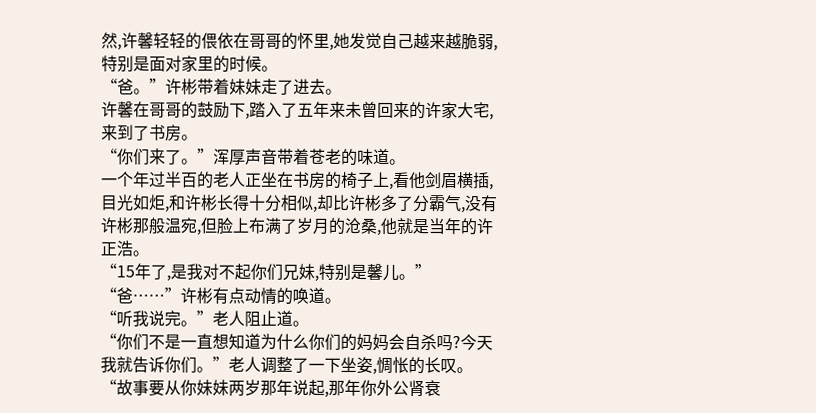然,许馨轻轻的偎依在哥哥的怀里,她发觉自己越来越脆弱,特别是面对家里的时候。
“爸。”许彬带着妹妹走了进去。
许馨在哥哥的鼓励下,踏入了五年来未曾回来的许家大宅,来到了书房。
“你们来了。”浑厚声音带着苍老的味道。
一个年过半百的老人正坐在书房的椅子上,看他剑眉横插,目光如炬,和许彬长得十分相似,却比许彬多了分霸气,没有许彬那般温宛,但脸上布满了岁月的沧桑,他就是当年的许正浩。
“15年了,是我对不起你们兄妹,特别是馨儿。”
“爸……”许彬有点动情的唤道。
“听我说完。”老人阻止道。
“你们不是一直想知道为什么你们的妈妈会自杀吗?今天我就告诉你们。”老人调整了一下坐姿,惆怅的长叹。
“故事要从你妹妹两岁那年说起,那年你外公肾衰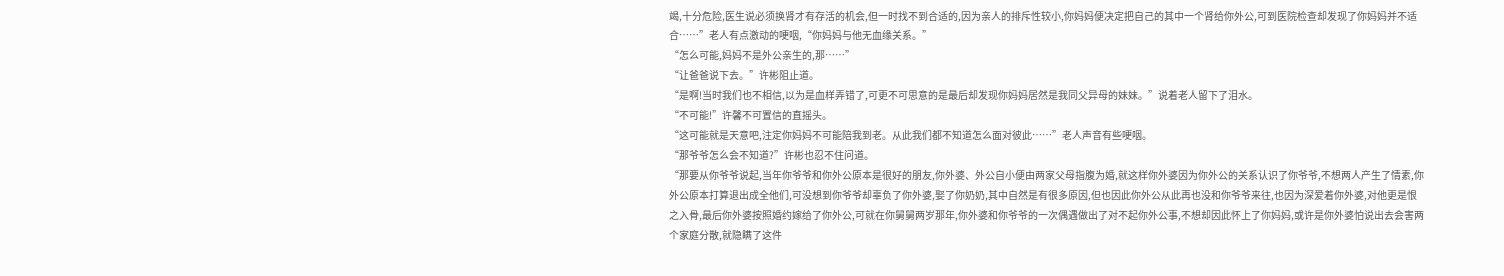竭,十分危险,医生说必须换肾才有存活的机会,但一时找不到合适的,因为亲人的排斥性较小,你妈妈便决定把自己的其中一个肾给你外公,可到医院检查却发现了你妈妈并不适合……”老人有点激动的哽咽,“你妈妈与他无血缘关系。”
“怎么可能,妈妈不是外公亲生的,那……”
“让爸爸说下去。”许彬阻止道。
“是啊!当时我们也不相信,以为是血样弄错了,可更不可思意的是最后却发现你妈妈居然是我同父异母的妹妹。”说着老人留下了泪水。
“不可能!”许馨不可置信的直摇头。
“这可能就是天意吧,注定你妈妈不可能陪我到老。从此我们都不知道怎么面对彼此……”老人声音有些哽咽。
“那爷爷怎么会不知道?”许彬也忍不住问道。
“那要从你爷爷说起,当年你爷爷和你外公原本是很好的朋友,你外婆、外公自小便由两家父母指腹为婚,就这样你外婆因为你外公的关系认识了你爷爷,不想两人产生了情素,你外公原本打算退出成全他们,可没想到你爷爷却辜负了你外婆,娶了你奶奶,其中自然是有很多原因,但也因此你外公从此再也没和你爷爷来往,也因为深爱着你外婆,对他更是恨之入骨,最后你外婆按照婚约嫁给了你外公,可就在你舅舅两岁那年,你外婆和你爷爷的一次偶遇做出了对不起你外公事,不想却因此怀上了你妈妈,或许是你外婆怕说出去会害两个家庭分散,就隐瞒了这件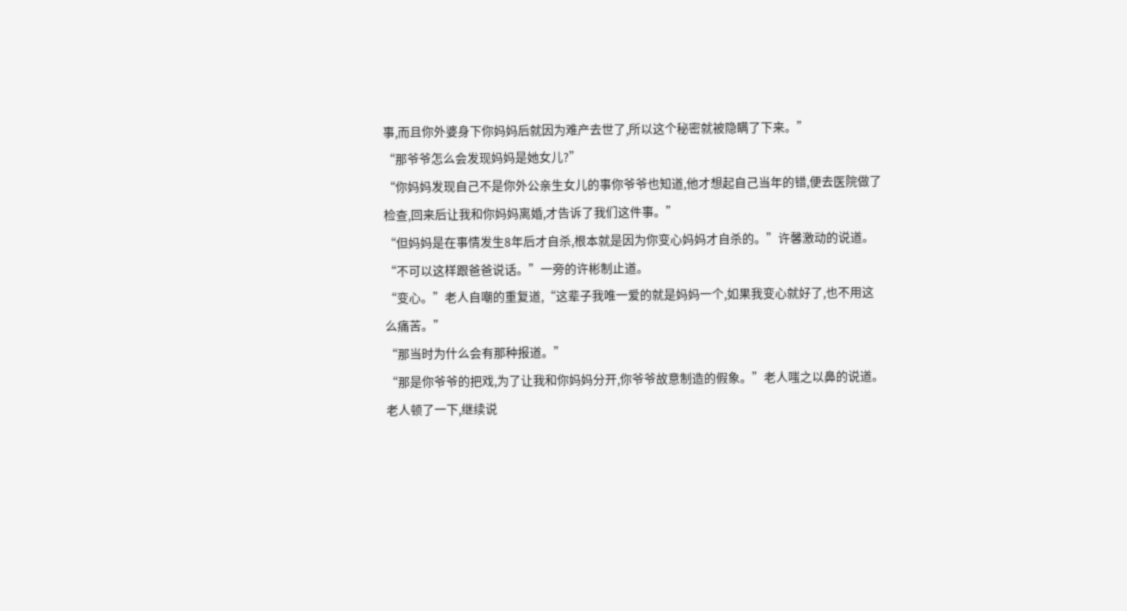事,而且你外婆身下你妈妈后就因为难产去世了,所以这个秘密就被隐瞒了下来。”
“那爷爷怎么会发现妈妈是她女儿?”
“你妈妈发现自己不是你外公亲生女儿的事你爷爷也知道,他才想起自己当年的错,便去医院做了检查,回来后让我和你妈妈离婚,才告诉了我们这件事。”
“但妈妈是在事情发生8年后才自杀,根本就是因为你变心妈妈才自杀的。”许馨激动的说道。
“不可以这样跟爸爸说话。”一旁的许彬制止道。
“变心。”老人自嘲的重复道,“这辈子我唯一爱的就是妈妈一个,如果我变心就好了,也不用这么痛苦。”
“那当时为什么会有那种报道。”
“那是你爷爷的把戏,为了让我和你妈妈分开,你爷爷故意制造的假象。”老人嗤之以鼻的说道。
老人顿了一下,继续说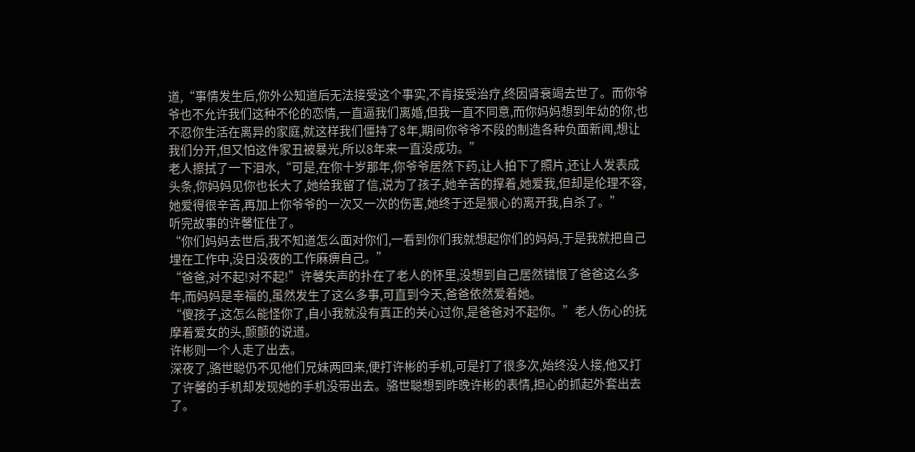道,“事情发生后,你外公知道后无法接受这个事实,不肯接受治疗,终因肾衰竭去世了。而你爷爷也不允许我们这种不伦的恋情,一直逼我们离婚,但我一直不同意,而你妈妈想到年幼的你,也不忍你生活在离异的家庭,就这样我们僵持了8年,期间你爷爷不段的制造各种负面新闻,想让我们分开,但又怕这件家丑被暴光,所以8年来一直没成功。”
老人擦拭了一下泪水,“可是,在你十岁那年,你爷爷居然下药,让人拍下了照片,还让人发表成头条,你妈妈见你也长大了,她给我留了信,说为了孩子,她辛苦的撑着,她爱我,但却是伦理不容,她爱得很辛苦,再加上你爷爷的一次又一次的伤害,她终于还是狠心的离开我,自杀了。”
听完故事的许馨怔住了。
“你们妈妈去世后,我不知道怎么面对你们,一看到你们我就想起你们的妈妈,于是我就把自己埋在工作中,没日没夜的工作麻痹自己。”
“爸爸,对不起!对不起!”许馨失声的扑在了老人的怀里,没想到自己居然错恨了爸爸这么多年,而妈妈是幸福的,虽然发生了这么多事,可直到今天,爸爸依然爱着她。
“傻孩子,这怎么能怪你了,自小我就没有真正的关心过你,是爸爸对不起你。”老人伤心的抚摩着爱女的头,颤颤的说道。
许彬则一个人走了出去。
深夜了,骆世聪仍不见他们兄妹两回来,便打许彬的手机,可是打了很多次,始终没人接,他又打了许馨的手机却发现她的手机没带出去。骆世聪想到昨晚许彬的表情,担心的抓起外套出去了。